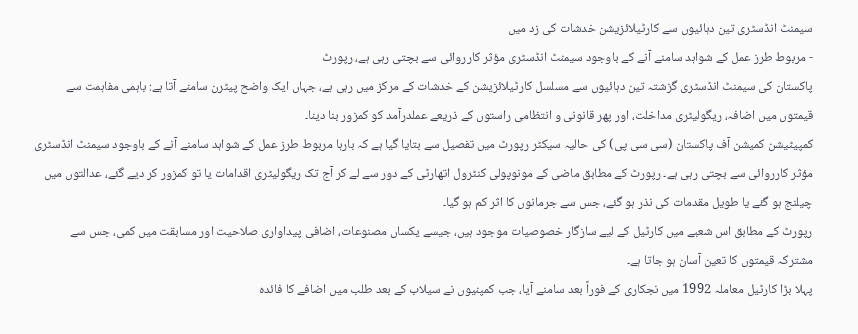سیمنٹ انڈسٹری تین دہائیوں سے کارٹیلائزیشن خدشات کی زد میں
- مربوط طرز عمل کے شواہد سامنے آنے کے باوجود سیمنٹ انڈسٹری مؤثر کارروائی سے بچتی رہی ہے، رپورٹ
پاکستان کی سیمنٹ انڈسٹری گزشتہ تین دہائیوں سے مسلسل کارٹیلائزیشن کے خدشات کے مرکز میں رہی ہے، جہاں ایک واضح پیٹرن سامنے آتا ہے: باہمی مفاہمت سے قیمتوں میں اضافہ، ریگولیٹری مداخلت، اور پھر قانونی و انتظامی راستوں کے ذریعے عملدرآمد کو کمزور بنا دینا۔
کمپیٹیشن کمیشن آف پاکستان (سی سی پی) کی حالیہ سیکٹر رپورٹ میں تفصیل سے بتایا گیا ہے کہ بارہا مربوط طرز عمل کے شواہد سامنے آنے کے باوجود سیمنٹ انڈسٹری مؤثر کارروائی سے بچتی رہی ہے۔ رپورٹ کے مطابق ماضی کے مونوپولی کنٹرول اتھارٹی کے دور سے لے کر آج تک ریگولیٹری اقدامات یا تو کمزور کر دیے گئے، عدالتوں میں چیلنج ہو گئے یا طویل مقدمات کی نذر ہو گئے، جس سے جرمانوں کا اثر کم ہو گیا۔
رپورٹ کے مطابق اس شعبے میں کارٹیل کے لیے سازگار خصوصیات موجود ہیں، جیسے یکساں مصنوعات، اضافی پیداواری صلاحیت اور مسابقت میں کمی، جس سے مشترکہ قیمتوں کا تعین آسان ہو جاتا ہے۔
پہلا بڑا کارٹیل معاملہ 1992 میں نجکاری کے فوراً بعد سامنے آیا، جب کمپنیوں نے سیلاب کے بعد طلب میں اضافے کا فائدہ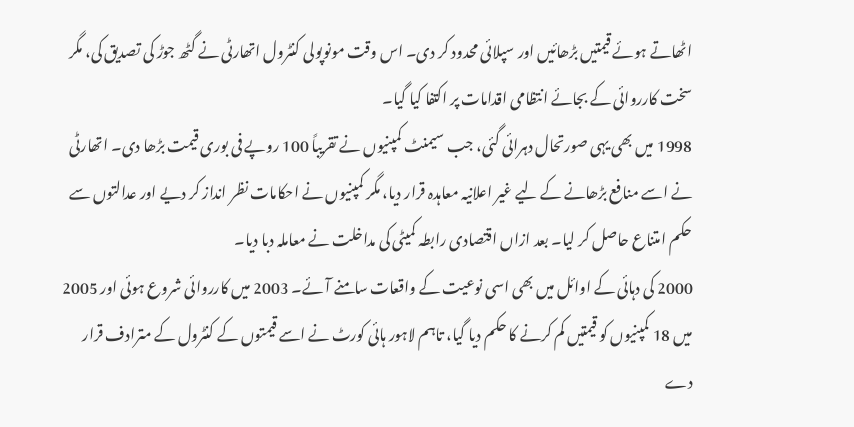اٹھاتے ہوئے قیمتیں بڑھائیں اور سپلائی محدود کر دی۔ اس وقت مونوپولی کنٹرول اتھارٹی نے گٹھ جوڑ کی تصدیق کی، مگر سخت کارروائی کے بجائے انتظامی اقدامات پر اکتفا کیا گیا۔
1998 میں بھی یہی صورتحال دہرائی گئی، جب سیمنٹ کمپنیوں نے تقریباً 100 روپے فی بوری قیمت بڑھا دی۔ اتھارٹی نے اسے منافع بڑھانے کے لیے غیر اعلانیہ معاہدہ قرار دیا، مگر کمپنیوں نے احکامات نظر انداز کر دیے اور عدالتوں سے حکم امتناع حاصل کر لیا۔ بعد ازاں اقتصادی رابطہ کمیٹی کی مداخلت نے معاملہ دبا دیا۔
2000 کی دہائی کے اوائل میں بھی اسی نوعیت کے واقعات سامنے آئے۔ 2003 میں کارروائی شروع ہوئی اور 2005 میں 18 کمپنیوں کو قیمتیں کم کرنے کا حکم دیا گیا، تاہم لاہور ہائی کورٹ نے اسے قیمتوں کے کنٹرول کے مترادف قرار دے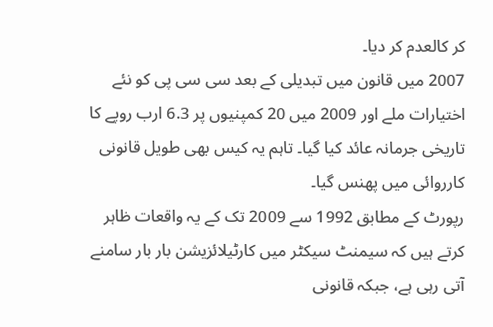کر کالعدم کر دیا۔
2007 میں قانون میں تبدیلی کے بعد سی سی پی کو نئے اختیارات ملے اور 2009 میں 20 کمپنیوں پر 6.3 ارب روپے کا تاریخی جرمانہ عائد کیا گیا۔ تاہم یہ کیس بھی طویل قانونی کارروائی میں پھنس گیا۔
رپورٹ کے مطابق 1992 سے 2009 تک کے یہ واقعات ظاہر کرتے ہیں کہ سیمنٹ سیکٹر میں کارٹیلائزیشن بار بار سامنے آتی رہی ہے، جبکہ قانونی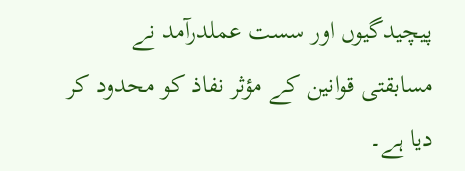پیچیدگیوں اور سست عملدرآمد نے مسابقتی قوانین کے مؤثر نفاذ کو محدود کر دیا ہے۔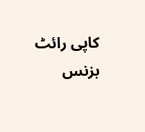کاپی رائٹ بزنس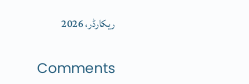ریکارڈر، 2026


Comments